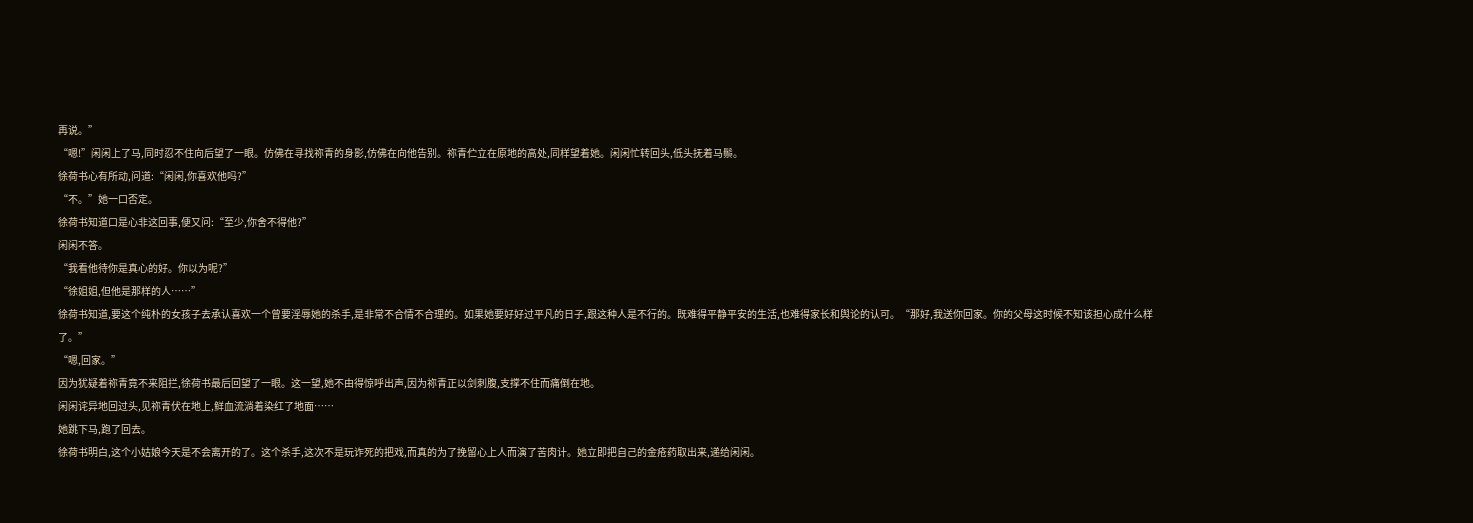再说。”
“嗯!”闲闲上了马,同时忍不住向后望了一眼。仿佛在寻找祢青的身影,仿佛在向他告别。祢青伫立在原地的高处,同样望着她。闲闲忙转回头,低头抚着马鬃。
徐荷书心有所动,问道:“闲闲,你喜欢他吗?”
“不。”她一口否定。
徐荷书知道口是心非这回事,便又问:“至少,你舍不得他?”
闲闲不答。
“我看他待你是真心的好。你以为呢?”
“徐姐姐,但他是那样的人……”
徐荷书知道,要这个纯朴的女孩子去承认喜欢一个曾要淫辱她的杀手,是非常不合情不合理的。如果她要好好过平凡的日子,跟这种人是不行的。既难得平静平安的生活,也难得家长和舆论的认可。“那好,我送你回家。你的父母这时候不知该担心成什么样了。”
“嗯,回家。”
因为犹疑着祢青竟不来阻拦,徐荷书最后回望了一眼。这一望,她不由得惊呼出声,因为祢青正以剑刺腹,支撑不住而痛倒在地。
闲闲诧异地回过头,见祢青伏在地上,鲜血流淌着染红了地面……
她跳下马,跑了回去。
徐荷书明白,这个小姑娘今天是不会离开的了。这个杀手,这次不是玩诈死的把戏,而真的为了挽留心上人而演了苦肉计。她立即把自己的金疮药取出来,递给闲闲。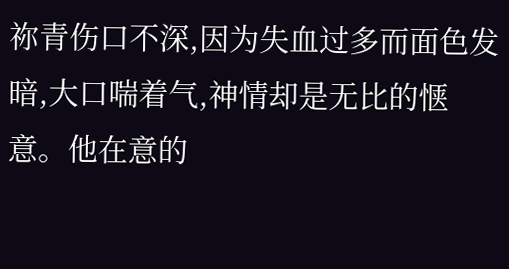祢青伤口不深,因为失血过多而面色发暗,大口喘着气,神情却是无比的惬意。他在意的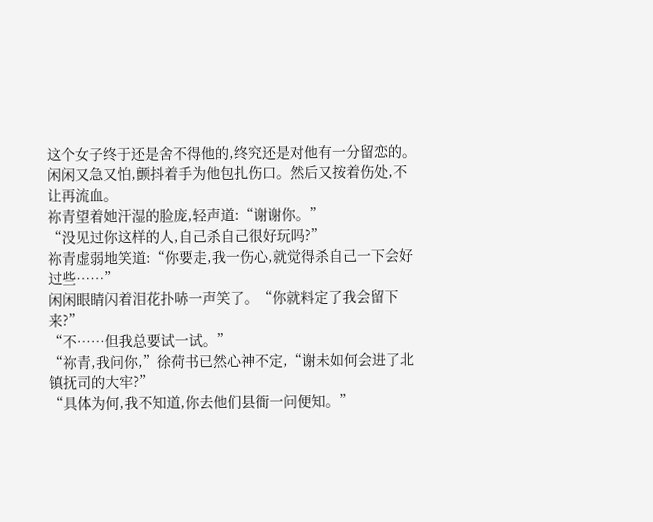这个女子终于还是舍不得他的,终究还是对他有一分留恋的。
闲闲又急又怕,颤抖着手为他包扎伤口。然后又按着伤处,不让再流血。
祢青望着她汗湿的脸庞,轻声道:“谢谢你。”
“没见过你这样的人,自己杀自己很好玩吗?”
祢青虚弱地笑道:“你要走,我一伤心,就觉得杀自己一下会好过些……”
闲闲眼睛闪着泪花扑哧一声笑了。“你就料定了我会留下来?”
“不……但我总要试一试。”
“祢青,我问你,”徐荷书已然心神不定,“谢未如何会进了北镇抚司的大牢?”
“具体为何,我不知道,你去他们县衙一问便知。”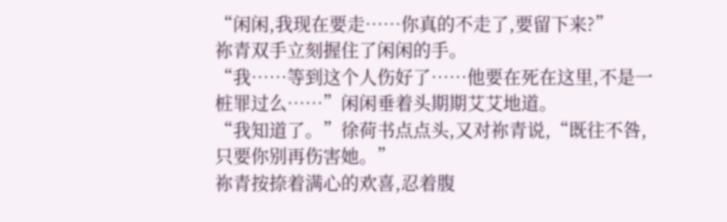“闲闲,我现在要走……你真的不走了,要留下来?”
祢青双手立刻握住了闲闲的手。
“我……等到这个人伤好了……他要在死在这里,不是一桩罪过么……”闲闲垂着头期期艾艾地道。
“我知道了。”徐荷书点点头,又对祢青说,“既往不咎,只要你别再伤害她。”
祢青按捺着满心的欢喜,忍着腹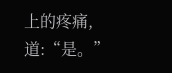上的疼痛,道:“是。”